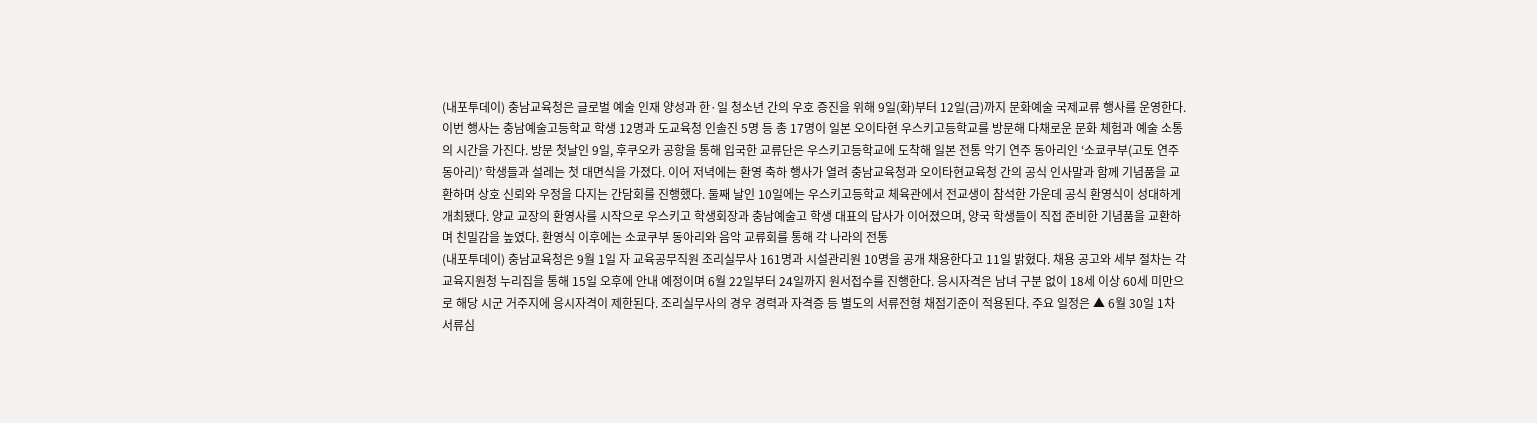(내포투데이) 충남교육청은 글로벌 예술 인재 양성과 한·일 청소년 간의 우호 증진을 위해 9일(화)부터 12일(금)까지 문화예술 국제교류 행사를 운영한다. 이번 행사는 충남예술고등학교 학생 12명과 도교육청 인솔진 5명 등 총 17명이 일본 오이타현 우스키고등학교를 방문해 다채로운 문화 체험과 예술 소통의 시간을 가진다. 방문 첫날인 9일, 후쿠오카 공항을 통해 입국한 교류단은 우스키고등학교에 도착해 일본 전통 악기 연주 동아리인 ‘소쿄쿠부(고토 연주 동아리)’ 학생들과 설레는 첫 대면식을 가졌다. 이어 저녁에는 환영 축하 행사가 열려 충남교육청과 오이타현교육청 간의 공식 인사말과 함께 기념품을 교환하며 상호 신뢰와 우정을 다지는 간담회를 진행했다. 둘째 날인 10일에는 우스키고등학교 체육관에서 전교생이 참석한 가운데 공식 환영식이 성대하게 개최됐다. 양교 교장의 환영사를 시작으로 우스키고 학생회장과 충남예술고 학생 대표의 답사가 이어졌으며, 양국 학생들이 직접 준비한 기념품을 교환하며 친밀감을 높였다. 환영식 이후에는 소쿄쿠부 동아리와 음악 교류회를 통해 각 나라의 전통
(내포투데이) 충남교육청은 9월 1일 자 교육공무직원 조리실무사 161명과 시설관리원 10명을 공개 채용한다고 11일 밝혔다. 채용 공고와 세부 절차는 각 교육지원청 누리집을 통해 15일 오후에 안내 예정이며 6월 22일부터 24일까지 원서접수를 진행한다. 응시자격은 남녀 구분 없이 18세 이상 60세 미만으로 해당 시군 거주지에 응시자격이 제한된다. 조리실무사의 경우 경력과 자격증 등 별도의 서류전형 채점기준이 적용된다. 주요 일정은 ▲ 6월 30일 1차 서류심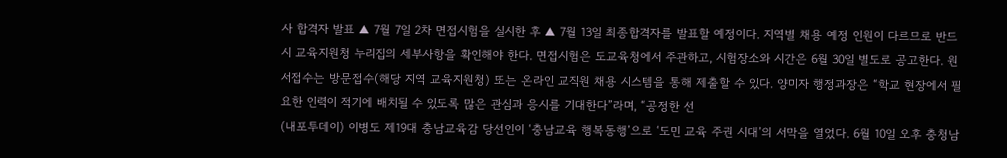사 합격자 발표 ▲ 7월 7일 2차 면접시험을 실시한 후 ▲ 7월 13일 최종합격자를 발표할 예정이다. 지역별 채용 예정 인원이 다르므로 반드시 교육지원청 누리집의 세부사항을 확인해야 한다. 면접시험은 도교육청에서 주관하고, 시험장소와 시간은 6월 30일 별도로 공고한다. 원서접수는 방문접수(해당 지역 교육지원청) 또는 온라인 교직원 채용 시스템을 통해 제출할 수 있다. 양미자 행정과장은 “학교 현장에서 필요한 인력이 적기에 배치될 수 있도록 많은 관심과 응시를 기대한다”라며, “공정한 선
(내포투데이) 이병도 제19대 충남교육감 당선인이 ‘충남교육 행복동행’으로 ‘도민 교육 주권 시대’의 서막을 열었다. 6월 10일 오후 충청남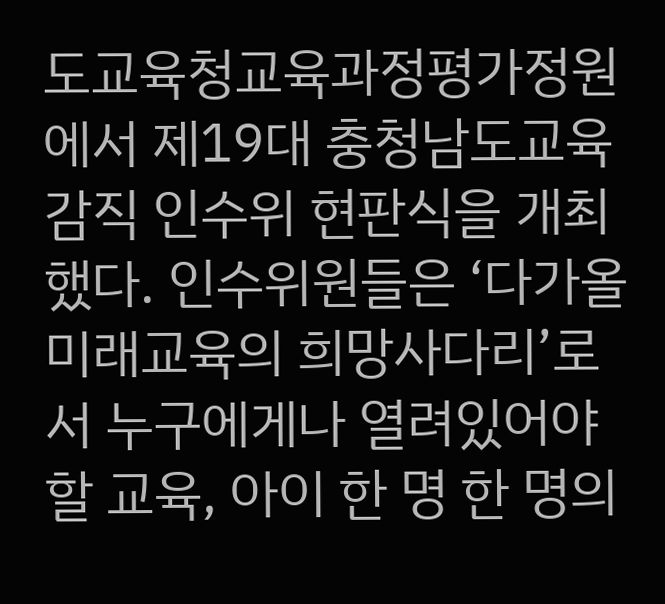도교육청교육과정평가정원에서 제19대 충청남도교육감직 인수위 현판식을 개최했다. 인수위원들은 ‘다가올 미래교육의 희망사다리’로서 누구에게나 열려있어야 할 교육, 아이 한 명 한 명의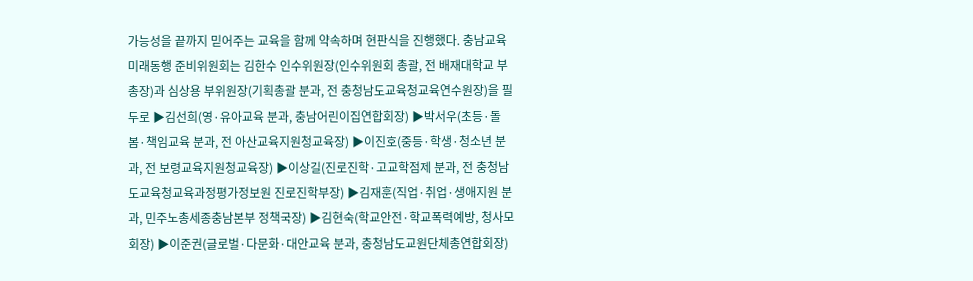가능성을 끝까지 믿어주는 교육을 함께 약속하며 현판식을 진행했다. 충남교육 미래동행 준비위원회는 김한수 인수위원장(인수위원회 총괄, 전 배재대학교 부총장)과 심상용 부위원장(기획총괄 분과, 전 충청남도교육청교육연수원장)을 필두로 ▶김선희(영·유아교육 분과, 충남어린이집연합회장) ▶박서우(초등·돌봄·책임교육 분과, 전 아산교육지원청교육장) ▶이진호(중등·학생·청소년 분과, 전 보령교육지원청교육장) ▶이상길(진로진학·고교학점제 분과, 전 충청남도교육청교육과정평가정보원 진로진학부장) ▶김재훈(직업·취업·생애지원 분과, 민주노총세종충남본부 정책국장) ▶김현숙(학교안전·학교폭력예방, 청사모 회장) ▶이준권(글로벌·다문화·대안교육 분과, 충청남도교원단체총연합회장)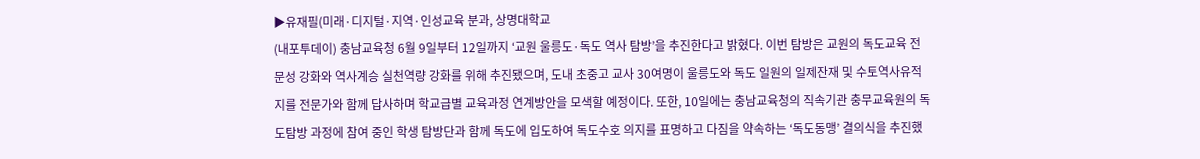▶유재필(미래·디지털·지역·인성교육 분과, 상명대학교
(내포투데이) 충남교육청 6월 9일부터 12일까지 ‘교원 울릉도·독도 역사 탐방’을 추진한다고 밝혔다. 이번 탐방은 교원의 독도교육 전문성 강화와 역사계승 실천역량 강화를 위해 추진됐으며, 도내 초중고 교사 30여명이 울릉도와 독도 일원의 일제잔재 및 수토역사유적지를 전문가와 함께 답사하며 학교급별 교육과정 연계방안을 모색할 예정이다. 또한, 10일에는 충남교육청의 직속기관 충무교육원의 독도탐방 과정에 참여 중인 학생 탐방단과 함께 독도에 입도하여 독도수호 의지를 표명하고 다짐을 약속하는 ‘독도동맹’ 결의식을 추진했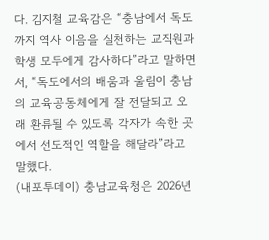다. 김지철 교육감은 “충남에서 독도까지 역사 이음을 실천하는 교직원과 학생 모두에게 감사하다”라고 말하면서, “독도에서의 배움과 울림이 충남의 교육공동체에게 잘 전달되고 오래 환류될 수 있도록 각자가 속한 곳에서 선도적인 역할을 해달라”라고 말했다.
(내포투데이) 충남교육청은 2026년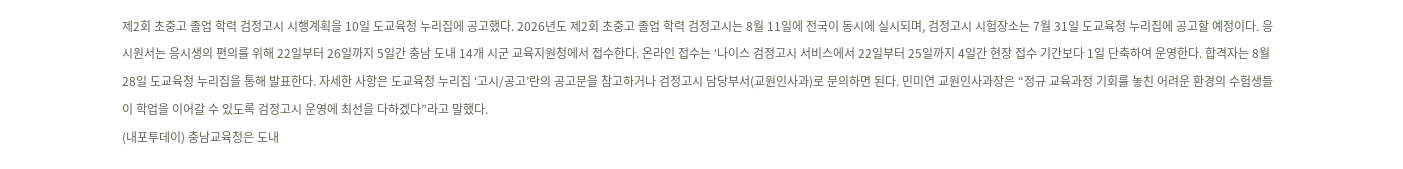제2회 초중고 졸업 학력 검정고시 시행계획을 10일 도교육청 누리집에 공고했다. 2026년도 제2회 초중고 졸업 학력 검정고시는 8월 11일에 전국이 동시에 실시되며, 검정고시 시험장소는 7월 31일 도교육청 누리집에 공고할 예정이다. 응시원서는 응시생의 편의를 위해 22일부터 26일까지 5일간 충남 도내 14개 시군 교육지원청에서 접수한다. 온라인 접수는 ‘나이스 검정고시 서비스에서 22일부터 25일까지 4일간 현장 접수 기간보다 1일 단축하여 운영한다. 합격자는 8월 28일 도교육청 누리집을 통해 발표한다. 자세한 사항은 도교육청 누리집 ‘고시/공고’란의 공고문을 참고하거나 검정고시 담당부서(교원인사과)로 문의하면 된다. 민미연 교원인사과장은 “정규 교육과정 기회를 놓친 어려운 환경의 수험생들이 학업을 이어갈 수 있도록 검정고시 운영에 최선을 다하겠다”라고 말했다.
(내포투데이) 충남교육청은 도내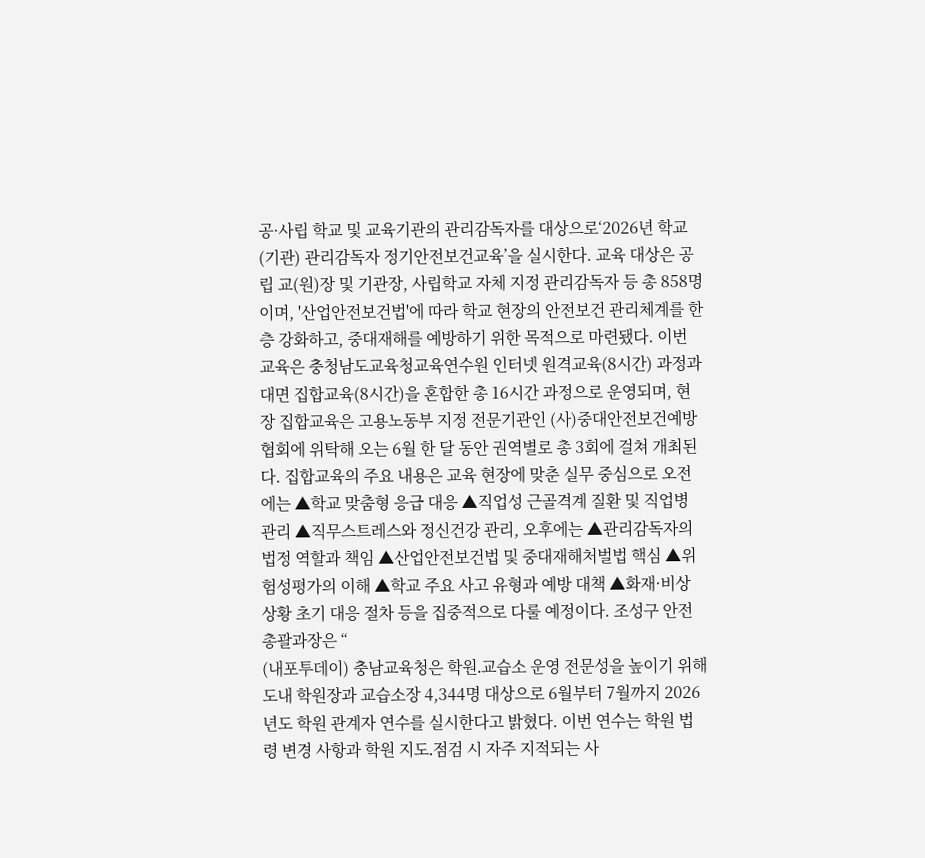공·사립 학교 및 교육기관의 관리감독자를 대상으로‘2026년 학교(기관) 관리감독자 정기안전보건교육’을 실시한다. 교육 대상은 공립 교(원)장 및 기관장, 사립학교 자체 지정 관리감독자 등 총 858명이며, '산업안전보건법'에 따라 학교 현장의 안전보건 관리체계를 한층 강화하고, 중대재해를 예방하기 위한 목적으로 마련됐다. 이번 교육은 충청남도교육청교육연수원 인터넷 원격교육(8시간) 과정과 대면 집합교육(8시간)을 혼합한 총 16시간 과정으로 운영되며, 현장 집합교육은 고용노동부 지정 전문기관인 (사)중대안전보건예방협회에 위탁해 오는 6월 한 달 동안 권역별로 총 3회에 걸쳐 개최된다. 집합교육의 주요 내용은 교육 현장에 맞춘 실무 중심으로 오전에는 ▲학교 맞춤형 응급 대응 ▲직업성 근골격계 질환 및 직업병 관리 ▲직무스트레스와 정신건강 관리, 오후에는 ▲관리감독자의 법정 역할과 책임 ▲산업안전보건법 및 중대재해처벌법 핵심 ▲위험성평가의 이해 ▲학교 주요 사고 유형과 예방 대책 ▲화재·비상 상황 초기 대응 절차 등을 집중적으로 다룰 예정이다. 조성구 안전총괄과장은 “
(내포투데이) 충남교육청은 학원․교습소 운영 전문성을 높이기 위해 도내 학원장과 교습소장 4,344명 대상으로 6월부터 7월까지 2026년도 학원 관계자 연수를 실시한다고 밝혔다. 이번 연수는 학원 법령 변경 사항과 학원 지도․점검 시 자주 지적되는 사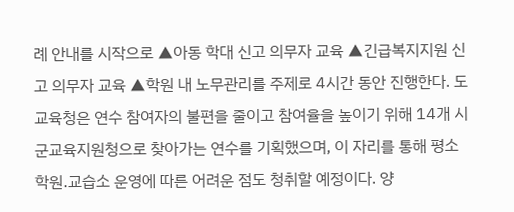례 안내를 시작으로 ▲아동 학대 신고 의무자 교육 ▲긴급복지지원 신고 의무자 교육 ▲학원 내 노무관리를 주제로 4시간 동안 진행한다. 도교육청은 연수 참여자의 불편을 줄이고 참여율을 높이기 위해 14개 시군교육지원청으로 찾아가는 연수를 기획했으며, 이 자리를 통해 평소 학원․교습소 운영에 따른 어려운 점도 청취할 예정이다. 양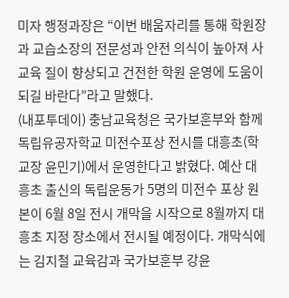미자 행정과장은 “이번 배움자리를 통해 학원장과 교습소장의 전문성과 안전 의식이 높아져 사교육 질이 향상되고 건전한 학원 운영에 도움이 되길 바란다”라고 말했다.
(내포투데이) 충남교육청은 국가보훈부와 함께 독립유공자학교 미전수포상 전시를 대흥초(학교장 윤민기)에서 운영한다고 밝혔다. 예산 대흥초 출신의 독립운동가 5명의 미전수 포상 원본이 6월 8일 전시 개막을 시작으로 8월까지 대흥초 지정 장소에서 전시될 예정이다. 개막식에는 김지철 교육감과 국가보훈부 강윤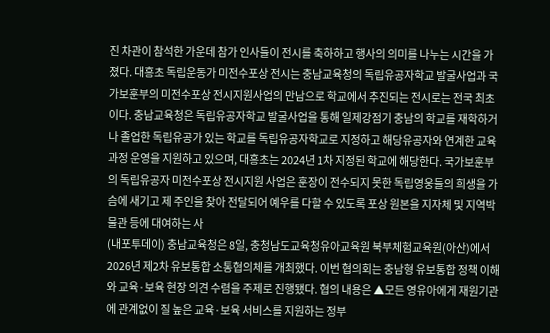진 차관이 참석한 가운데 참가 인사들이 전시를 축하하고 행사의 의미를 나누는 시간을 가졌다. 대흥초 독립운동가 미전수포상 전시는 충남교육청의 독립유공자학교 발굴사업과 국가보훈부의 미전수포상 전시지원사업의 만남으로 학교에서 추진되는 전시로는 전국 최초이다. 충남교육청은 독립유공자학교 발굴사업을 통해 일제강점기 충남의 학교를 재학하거나 졸업한 독립유공가 있는 학교를 독립유공자학교로 지정하고 해당유공자와 연계한 교육과정 운영을 지원하고 있으며, 대흥초는 2024년 1차 지정된 학교에 해당한다. 국가보훈부의 독립유공자 미전수포상 전시지원 사업은 훈장이 전수되지 못한 독립영웅들의 희생을 가슴에 새기고 제 주인을 찾아 전달되어 예우를 다할 수 있도록 포상 원본을 지자체 및 지역박물관 등에 대여하는 사
(내포투데이) 충남교육청은 8일, 충청남도교육청유아교육원 북부체험교육원(아산)에서 2026년 제2차 유보통합 소통협의체를 개최했다. 이번 협의회는 충남형 유보통합 정책 이해와 교육·보육 현장 의견 수렴을 주제로 진행됐다. 협의 내용은 ▲모든 영유아에게 재원기관에 관계없이 질 높은 교육·보육 서비스를 지원하는 정부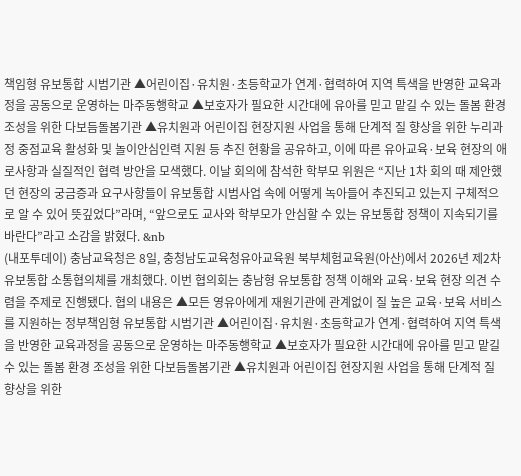책임형 유보통합 시범기관 ▲어린이집·유치원·초등학교가 연계·협력하여 지역 특색을 반영한 교육과정을 공동으로 운영하는 마주동행학교 ▲보호자가 필요한 시간대에 유아를 믿고 맡길 수 있는 돌봄 환경 조성을 위한 다보듬돌봄기관 ▲유치원과 어린이집 현장지원 사업을 통해 단계적 질 향상을 위한 누리과정 중점교육 활성화 및 놀이안심인력 지원 등 추진 현황을 공유하고, 이에 따른 유아교육·보육 현장의 애로사항과 실질적인 협력 방안을 모색했다. 이날 회의에 참석한 학부모 위원은 “지난 1차 회의 때 제안했던 현장의 궁금증과 요구사항들이 유보통합 시범사업 속에 어떻게 녹아들어 추진되고 있는지 구체적으로 알 수 있어 뜻깊었다”라며, “앞으로도 교사와 학부모가 안심할 수 있는 유보통합 정책이 지속되기를 바란다”라고 소감을 밝혔다. &nb
(내포투데이) 충남교육청은 8일, 충청남도교육청유아교육원 북부체험교육원(아산)에서 2026년 제2차 유보통합 소통협의체를 개최했다. 이번 협의회는 충남형 유보통합 정책 이해와 교육·보육 현장 의견 수렴을 주제로 진행됐다. 협의 내용은 ▲모든 영유아에게 재원기관에 관계없이 질 높은 교육·보육 서비스를 지원하는 정부책임형 유보통합 시범기관 ▲어린이집·유치원·초등학교가 연계·협력하여 지역 특색을 반영한 교육과정을 공동으로 운영하는 마주동행학교 ▲보호자가 필요한 시간대에 유아를 믿고 맡길 수 있는 돌봄 환경 조성을 위한 다보듬돌봄기관 ▲유치원과 어린이집 현장지원 사업을 통해 단계적 질 향상을 위한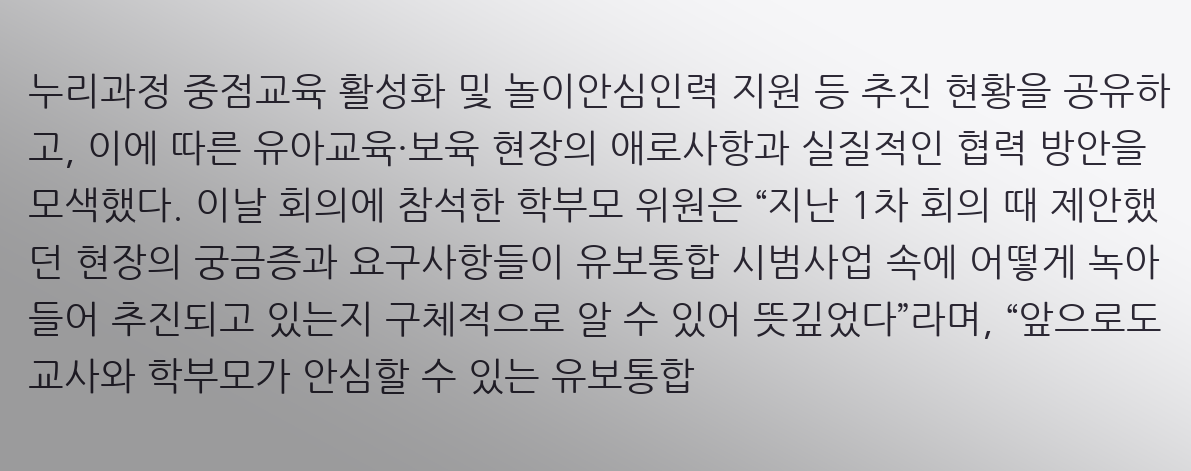누리과정 중점교육 활성화 및 놀이안심인력 지원 등 추진 현황을 공유하고, 이에 따른 유아교육·보육 현장의 애로사항과 실질적인 협력 방안을 모색했다. 이날 회의에 참석한 학부모 위원은 “지난 1차 회의 때 제안했던 현장의 궁금증과 요구사항들이 유보통합 시범사업 속에 어떻게 녹아들어 추진되고 있는지 구체적으로 알 수 있어 뜻깊었다”라며, “앞으로도 교사와 학부모가 안심할 수 있는 유보통합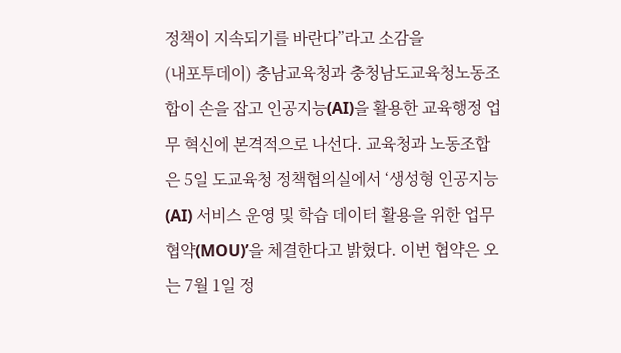정책이 지속되기를 바란다”라고 소감을
(내포투데이) 충남교육청과 충청남도교육청노동조합이 손을 잡고 인공지능(AI)을 활용한 교육행정 업무 혁신에 본격적으로 나선다. 교육청과 노동조합은 5일 도교육청 정책협의실에서 ‘생성형 인공지능(AI) 서비스 운영 및 학습 데이터 활용을 위한 업무협약(MOU)’을 체결한다고 밝혔다. 이번 협약은 오는 7월 1일 정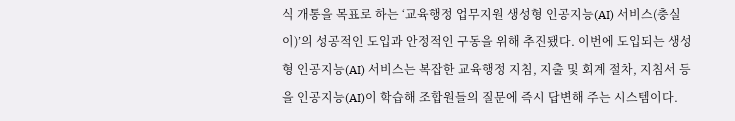식 개통을 목표로 하는 ‘교육행정 업무지원 생성형 인공지능(AI) 서비스(충실이)’의 성공적인 도입과 안정적인 구동을 위해 추진됐다. 이번에 도입되는 생성형 인공지능(AI) 서비스는 복잡한 교육행정 지침, 지출 및 회계 절차, 지침서 등을 인공지능(AI)이 학습해 조합원들의 질문에 즉시 답변해 주는 시스템이다.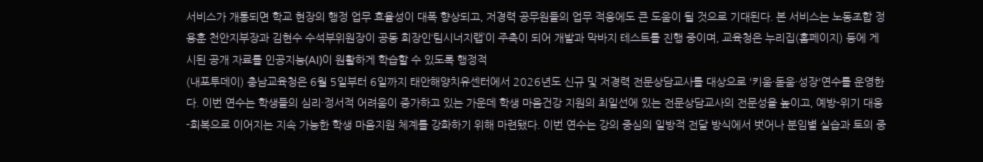서비스가 개통되면 학교 현장의 행정 업무 효율성이 대폭 향상되고, 저경력 공무원들의 업무 적응에도 큰 도움이 될 것으로 기대된다. 본 서비스는 노동조합 정용훈 천안지부장과 김현수 수석부위원장이 공동 회장인‘팀시너지랩’이 주축이 되어 개발과 막바지 테스트를 진행 중이며, 교육청은 누리집(홈페이지) 등에 게시된 공개 자료를 인공지능(AI)이 원활하게 학습할 수 있도록 행정적
(내포투데이) 충남교육청은 6월 5일부터 6일까지 태안해양치유센터에서 2026년도 신규 및 저경력 전문상담교사를 대상으로 '키움·돋움·성장'연수를 운영한다. 이번 연수는 학생들의 심리·정서적 어려움이 증가하고 있는 가운데 학생 마음건강 지원의 최일선에 있는 전문상담교사의 전문성을 높이고, 예방-위기 대응-회복으로 이어지는 지속 가능한 학생 마음지원 체계를 강화하기 위해 마련됐다. 이번 연수는 강의 중심의 일방적 전달 방식에서 벗어나 분임별 실습과 토의 중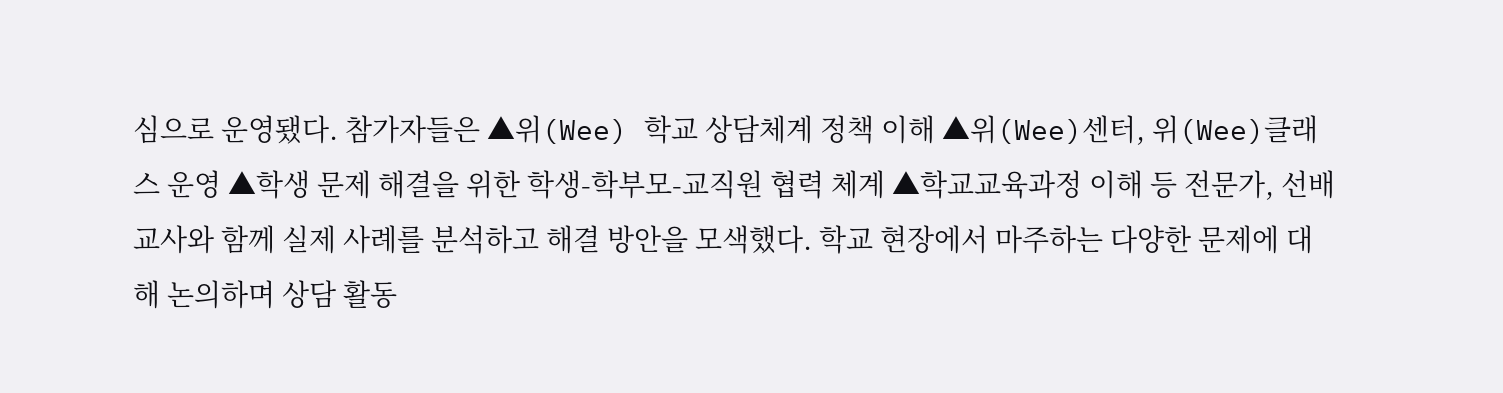심으로 운영됐다. 참가자들은 ▲위(Wee) 학교 상담체계 정책 이해 ▲위(Wee)센터, 위(Wee)클래스 운영 ▲학생 문제 해결을 위한 학생-학부모-교직원 협력 체계 ▲학교교육과정 이해 등 전문가, 선배 교사와 함께 실제 사례를 분석하고 해결 방안을 모색했다. 학교 현장에서 마주하는 다양한 문제에 대해 논의하며 상담 활동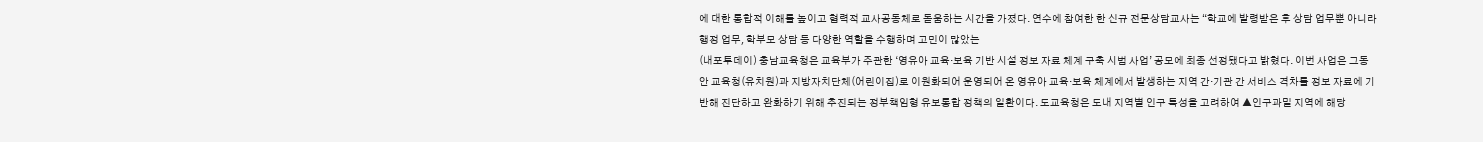에 대한 통합적 이해를 높이고 협력적 교사공동체로 돋움하는 시간을 가졌다. 연수에 참여한 한 신규 전문상담교사는 “학교에 발령받은 후 상담 업무뿐 아니라 행정 업무, 학부모 상담 등 다양한 역할을 수행하며 고민이 많았는
(내포투데이) 충남교육청은 교육부가 주관한 ‘영유아 교육·보육 기반 시설 정보 자료 체계 구축 시범 사업’ 공모에 최종 선정됐다고 밝혔다. 이번 사업은 그동안 교육청(유치원)과 지방자치단체(어린이집)로 이원화되어 운영되어 온 영유아 교육·보육 체계에서 발생하는 지역 간·기관 간 서비스 격차를 정보 자료에 기반해 진단하고 완화하기 위해 추진되는 정부책임형 유보통합 정책의 일환이다. 도교육청은 도내 지역별 인구 특성을 고려하여 ▲인구과밀 지역에 해당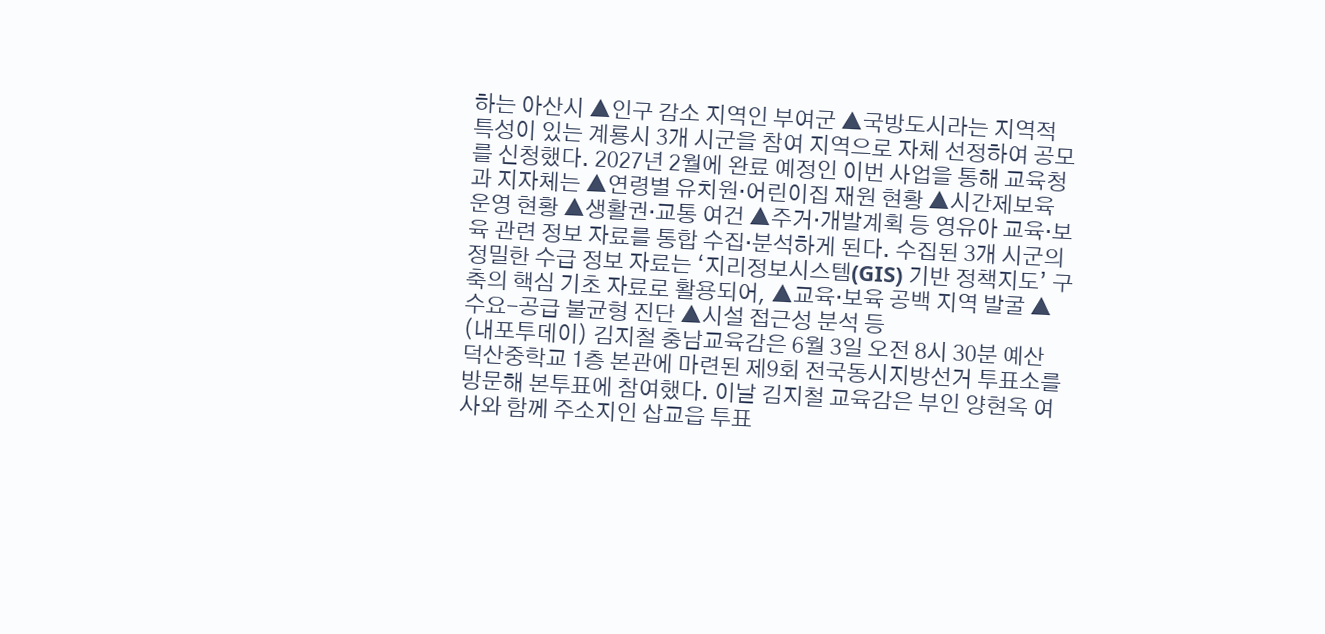하는 아산시 ▲인구 감소 지역인 부여군 ▲국방도시라는 지역적 특성이 있는 계룡시 3개 시군을 참여 지역으로 자체 선정하여 공모를 신청했다. 2027년 2월에 완료 예정인 이번 사업을 통해 교육청과 지자체는 ▲연령별 유치원‧어린이집 재원 현황 ▲시간제보육 운영 현황 ▲생활권·교통 여건 ▲주거‧개발계획 등 영유아 교육‧보육 관련 정보 자료를 통합 수집‧분석하게 된다. 수집된 3개 시군의 정밀한 수급 정보 자료는 ‘지리정보시스템(GIS) 기반 정책지도’ 구축의 핵심 기초 자료로 활용되어, ▲교육‧보육 공백 지역 발굴 ▲수요-공급 불균형 진단 ▲시설 접근성 분석 등
(내포투데이) 김지철 충남교육감은 6월 3일 오전 8시 30분 예산 덕산중학교 1층 본관에 마련된 제9회 전국동시지방선거 투표소를 방문해 본투표에 참여했다. 이날 김지철 교육감은 부인 양현옥 여사와 함께 주소지인 삽교읍 투표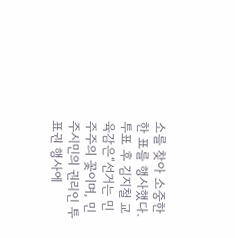소를 찾아 소중한 한 표를 행사했다. 투표 후 김지철 교육감은“선거는 민주주의 꽃이며, 민주시민의 권리인 투표권 행사에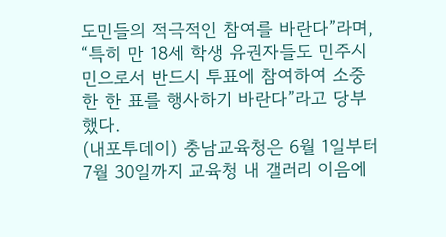도민들의 적극적인 참여를 바란다”라며, “특히 만 18세 학생 유권자들도 민주시민으로서 반드시 투표에 참여하여 소중한 한 표를 행사하기 바란다”라고 당부했다.
(내포투데이) 충남교육청은 6월 1일부터 7월 30일까지 교육청 내 갤러리 이음에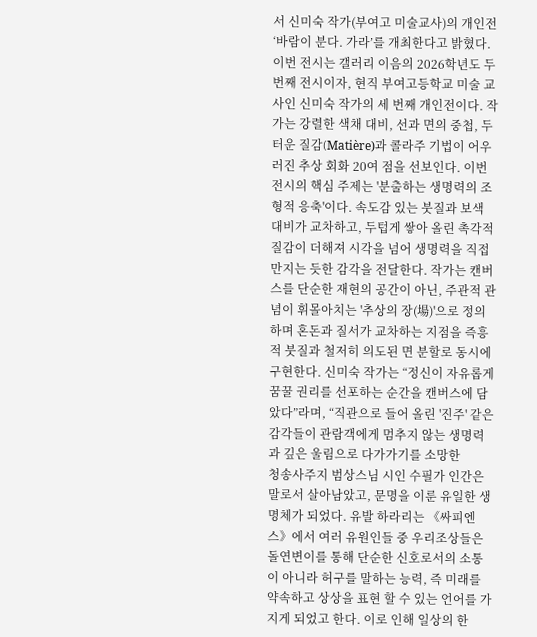서 신미숙 작가(부여고 미술교사)의 개인전‘바람이 분다. 가라’를 개최한다고 밝혔다. 이번 전시는 갤러리 이음의 2026학년도 두 번째 전시이자, 현직 부여고등학교 미술 교사인 신미숙 작가의 세 번째 개인전이다. 작가는 강렬한 색채 대비, 선과 면의 중첩, 두터운 질감(Matière)과 콜라주 기법이 어우러진 추상 회화 20여 점을 선보인다. 이번 전시의 핵심 주제는 '분출하는 생명력의 조형적 응축'이다. 속도감 있는 붓질과 보색 대비가 교차하고, 두텁게 쌓아 올린 촉각적 질감이 더해져 시각을 넘어 생명력을 직접 만지는 듯한 감각을 전달한다. 작가는 캔버스를 단순한 재현의 공간이 아닌, 주관적 관념이 휘몰아치는 '추상의 장(場)'으로 정의하며 혼돈과 질서가 교차하는 지점을 즉흥적 붓질과 철저히 의도된 면 분할로 동시에 구현한다. 신미숙 작가는 “정신이 자유롭게 꿈꿀 권리를 선포하는 순간을 캔버스에 담았다”라며, “직관으로 들어 올린 '진주' 같은 감각들이 관람객에게 멈추지 않는 생명력과 깊은 울림으로 다가가기를 소망한
청송사주지 범상스님 시인 수필가 인간은 말로서 살아남았고, 문명을 이룬 유일한 생명체가 되었다. 유발 하라리는 《싸피엔스》에서 여러 유원인들 중 우리조상들은 돌연변이를 통해 단순한 신호로서의 소통이 아니라 허구를 말하는 능력, 즉 미래를 약속하고 상상을 표현 할 수 있는 언어를 가지게 되었고 한다. 이로 인해 일상의 한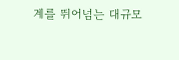계를 뛰어넘는 대규모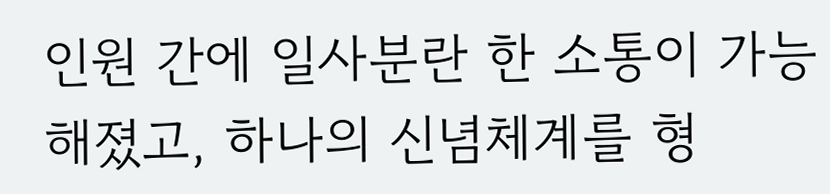인원 간에 일사분란 한 소통이 가능해졌고, 하나의 신념체계를 형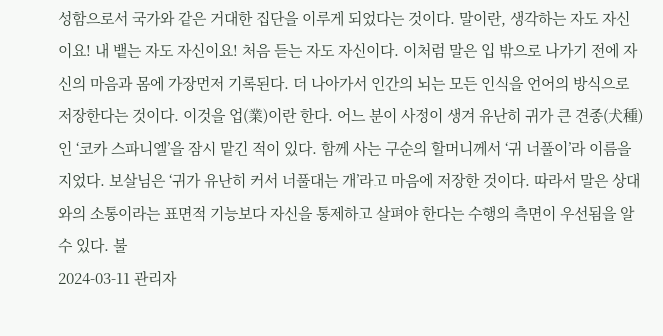성함으로서 국가와 같은 거대한 집단을 이루게 되었다는 것이다. 말이란, 생각하는 자도 자신이요! 내 뱉는 자도 자신이요! 처음 듣는 자도 자신이다. 이처럼 말은 입 밖으로 나가기 전에 자신의 마음과 몸에 가장먼저 기록된다. 더 나아가서 인간의 뇌는 모든 인식을 언어의 방식으로 저장한다는 것이다. 이것을 업(業)이란 한다. 어느 분이 사정이 생겨 유난히 귀가 큰 견종(犬種)인 ‘코카 스파니엘’을 잠시 맡긴 적이 있다. 함께 사는 구순의 할머니께서 ‘귀 너풀이’라 이름을 지었다. 보살님은 ‘귀가 유난히 커서 너풀대는 개’라고 마음에 저장한 것이다. 따라서 말은 상대와의 소통이라는 표면적 기능보다 자신을 통제하고 살펴야 한다는 수행의 측면이 우선됨을 알 수 있다. 불
2024-03-11 관리자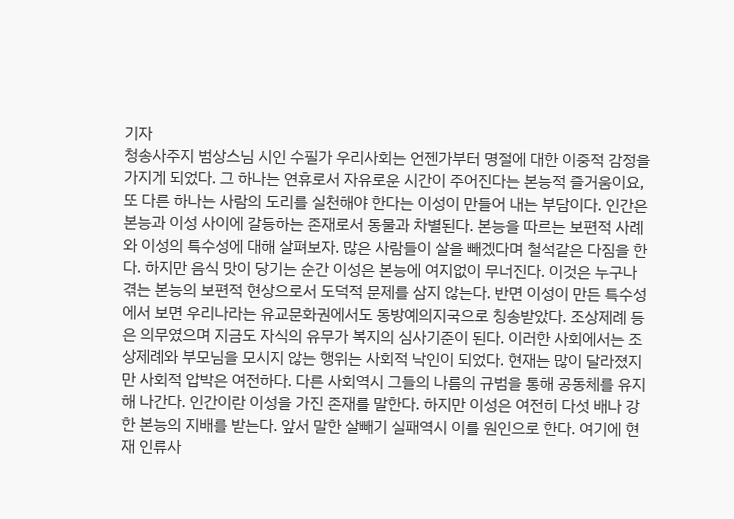기자
청송사주지 범상스님 시인 수필가 우리사회는 언젠가부터 명절에 대한 이중적 감정을 가지게 되었다. 그 하나는 연휴로서 자유로운 시간이 주어진다는 본능적 즐거움이요, 또 다른 하나는 사람의 도리를 실천해야 한다는 이성이 만들어 내는 부담이다. 인간은 본능과 이성 사이에 갈등하는 존재로서 동물과 차별된다. 본능을 따르는 보편적 사례와 이성의 특수성에 대해 살펴보자. 많은 사람들이 살을 빼겠다며 철석같은 다짐을 한다. 하지만 음식 맛이 당기는 순간 이성은 본능에 여지없이 무너진다. 이것은 누구나 겪는 본능의 보편적 현상으로서 도덕적 문제를 삼지 않는다. 반면 이성이 만든 특수성에서 보면 우리나라는 유교문화권에서도 동방예의지국으로 칭송받았다. 조상제례 등은 의무였으며 지금도 자식의 유무가 복지의 심사기준이 된다. 이러한 사회에서는 조상제례와 부모님을 모시지 않는 행위는 사회적 낙인이 되었다. 현재는 많이 달라졌지만 사회적 압박은 여전하다. 다른 사회역시 그들의 나름의 규범을 통해 공동체를 유지해 나간다. 인간이란 이성을 가진 존재를 말한다. 하지만 이성은 여전히 다섯 배나 강한 본능의 지배를 받는다. 앞서 말한 살빼기 실패역시 이를 원인으로 한다. 여기에 현재 인류사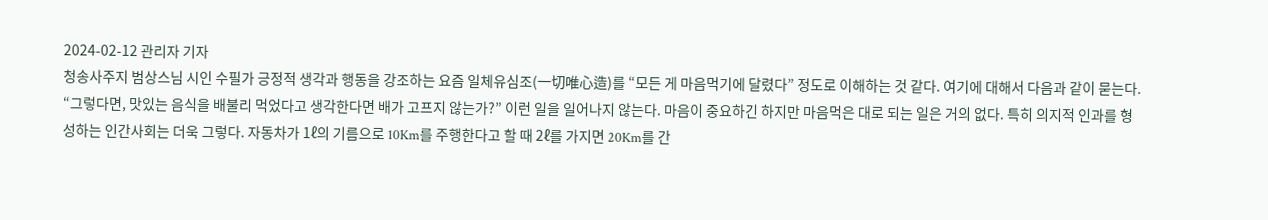2024-02-12 관리자 기자
청송사주지 범상스님 시인 수필가 긍정적 생각과 행동을 강조하는 요즘 일체유심조(一切唯心造)를 “모든 게 마음먹기에 달렸다” 정도로 이해하는 것 같다. 여기에 대해서 다음과 같이 묻는다. “그렇다면, 맛있는 음식을 배불리 먹었다고 생각한다면 배가 고프지 않는가?” 이런 일을 일어나지 않는다. 마음이 중요하긴 하지만 마음먹은 대로 되는 일은 거의 없다. 특히 의지적 인과를 형성하는 인간사회는 더욱 그렇다. 자동차가 1ℓ의 기름으로 10Km를 주행한다고 할 때 2ℓ를 가지면 20Km를 간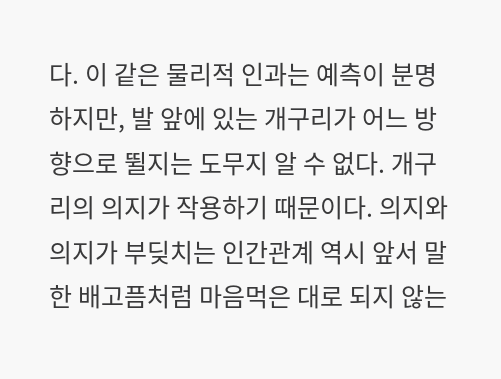다. 이 같은 물리적 인과는 예측이 분명하지만, 발 앞에 있는 개구리가 어느 방향으로 뛸지는 도무지 알 수 없다. 개구리의 의지가 작용하기 때문이다. 의지와 의지가 부딪치는 인간관계 역시 앞서 말한 배고픔처럼 마음먹은 대로 되지 않는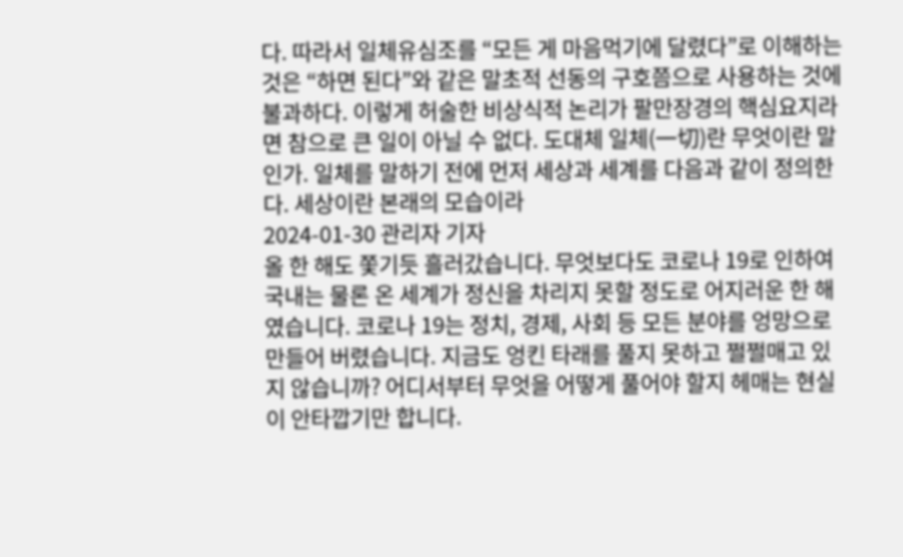다. 따라서 일체유심조를 “모든 게 마음먹기에 달렸다”로 이해하는 것은 “하면 된다”와 같은 말초적 선동의 구호쯤으로 사용하는 것에 불과하다. 이렇게 허술한 비상식적 논리가 팔만장경의 핵심요지라면 참으로 큰 일이 아닐 수 없다. 도대체 일체(一切)란 무엇이란 말인가. 일체를 말하기 전에 먼저 세상과 세계를 다음과 같이 정의한다. 세상이란 본래의 모습이라
2024-01-30 관리자 기자
올 한 해도 쫓기듯 흘러갔습니다. 무엇보다도 코로나 19로 인하여 국내는 물론 온 세계가 정신을 차리지 못할 정도로 어지러운 한 해였습니다. 코로나 19는 정치, 경제, 사회 등 모든 분야를 엉망으로 만들어 버렸습니다. 지금도 엉킨 타래를 풀지 못하고 쩔쩔매고 있지 않습니까? 어디서부터 무엇을 어떻게 풀어야 할지 헤매는 현실이 안타깝기만 합니다.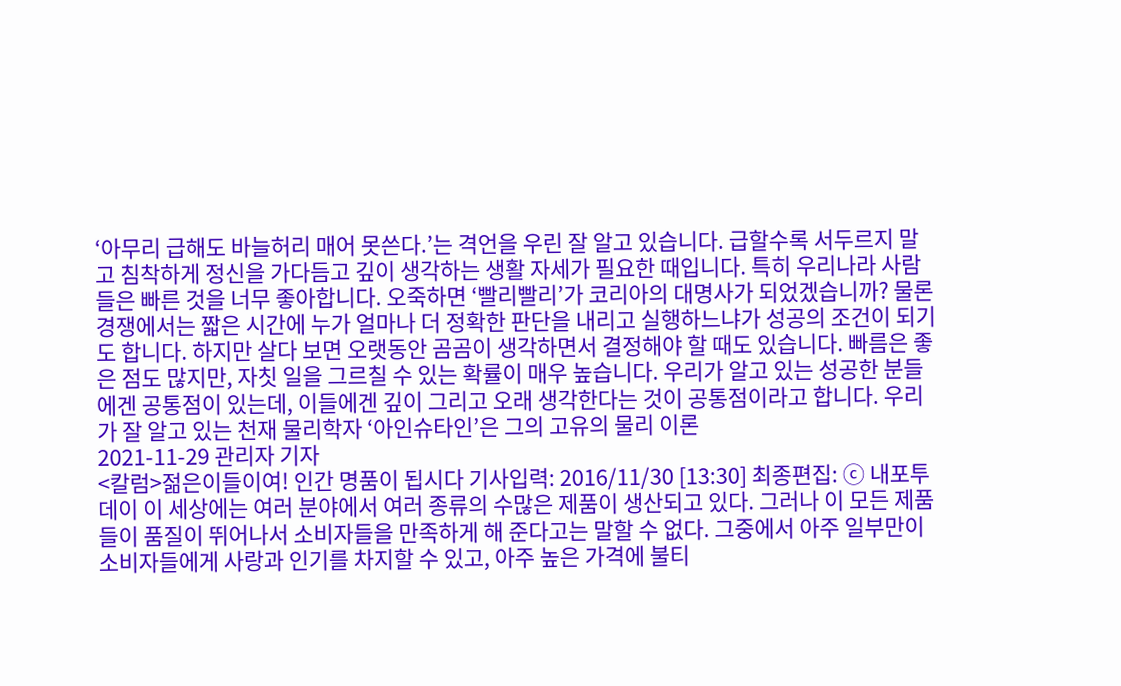‘아무리 급해도 바늘허리 매어 못쓴다.’는 격언을 우린 잘 알고 있습니다. 급할수록 서두르지 말고 침착하게 정신을 가다듬고 깊이 생각하는 생활 자세가 필요한 때입니다. 특히 우리나라 사람들은 빠른 것을 너무 좋아합니다. 오죽하면 ‘빨리빨리’가 코리아의 대명사가 되었겠습니까? 물론 경쟁에서는 짧은 시간에 누가 얼마나 더 정확한 판단을 내리고 실행하느냐가 성공의 조건이 되기도 합니다. 하지만 살다 보면 오랫동안 곰곰이 생각하면서 결정해야 할 때도 있습니다. 빠름은 좋은 점도 많지만, 자칫 일을 그르칠 수 있는 확률이 매우 높습니다. 우리가 알고 있는 성공한 분들에겐 공통점이 있는데, 이들에겐 깊이 그리고 오래 생각한다는 것이 공통점이라고 합니다. 우리가 잘 알고 있는 천재 물리학자 ‘아인슈타인’은 그의 고유의 물리 이론
2021-11-29 관리자 기자
<칼럼>젊은이들이여! 인간 명품이 됩시다 기사입력: 2016/11/30 [13:30] 최종편집: ⓒ 내포투데이 이 세상에는 여러 분야에서 여러 종류의 수많은 제품이 생산되고 있다. 그러나 이 모든 제품들이 품질이 뛰어나서 소비자들을 만족하게 해 준다고는 말할 수 없다. 그중에서 아주 일부만이 소비자들에게 사랑과 인기를 차지할 수 있고, 아주 높은 가격에 불티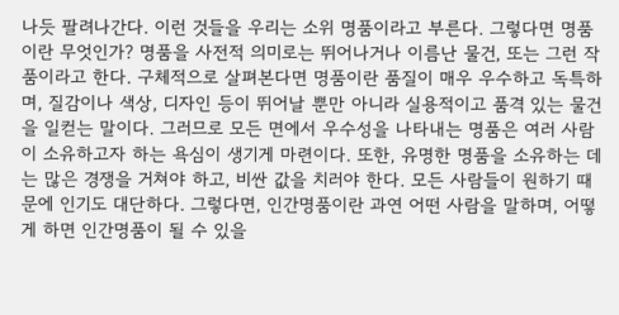나듯 팔려나간다. 이런 것들을 우리는 소위 명품이라고 부른다. 그렇다면 명품이란 무엇인가? 명품을 사전적 의미로는 뛰어나거나 이름난 물건, 또는 그런 작품이라고 한다. 구체적으로 살펴본다면 명품이란 품질이 매우 우수하고 독특하며, 질감이나 색상, 디자인 등이 뛰어날 뿐만 아니라 실용적이고 품격 있는 물건을 일컫는 말이다. 그러므로 모든 면에서 우수성을 나타내는 명품은 여러 사람이 소유하고자 하는 욕심이 생기게 마련이다. 또한, 유명한 명품을 소유하는 데는 많은 경쟁을 거쳐야 하고, 비싼 값을 치러야 한다. 모든 사람들이 원하기 때문에 인기도 대단하다. 그렇다면, 인간명품이란 과연 어떤 사람을 말하며, 어떻게 하면 인간명품이 될 수 있을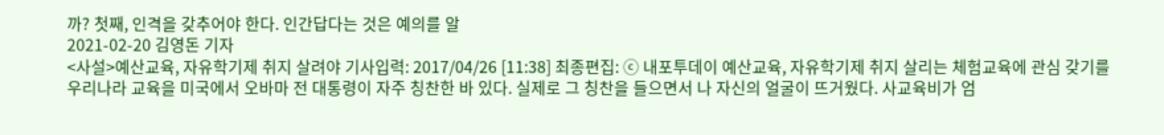까? 첫째, 인격을 갖추어야 한다. 인간답다는 것은 예의를 알
2021-02-20 김영돈 기자
<사설>예산교육, 자유학기제 취지 살려야 기사입력: 2017/04/26 [11:38] 최종편집: ⓒ 내포투데이 예산교육, 자유학기제 취지 살리는 체험교육에 관심 갖기를 우리나라 교육을 미국에서 오바마 전 대통령이 자주 칭찬한 바 있다. 실제로 그 칭찬을 들으면서 나 자신의 얼굴이 뜨거웠다. 사교육비가 엄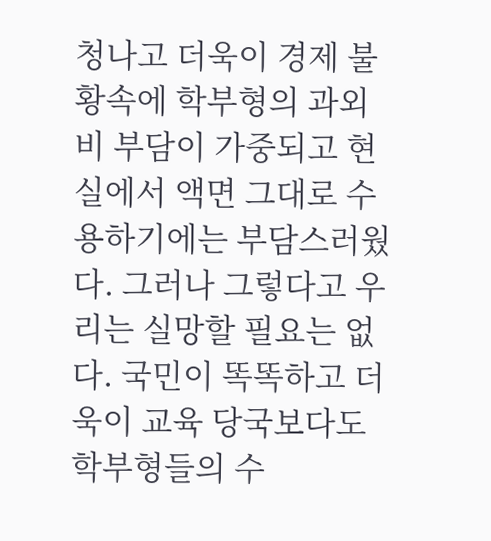청나고 더욱이 경제 불황속에 학부형의 과외비 부담이 가중되고 현실에서 액면 그대로 수용하기에는 부담스러웠다. 그러나 그렇다고 우리는 실망할 필요는 없다. 국민이 똑똑하고 더욱이 교육 당국보다도 학부형들의 수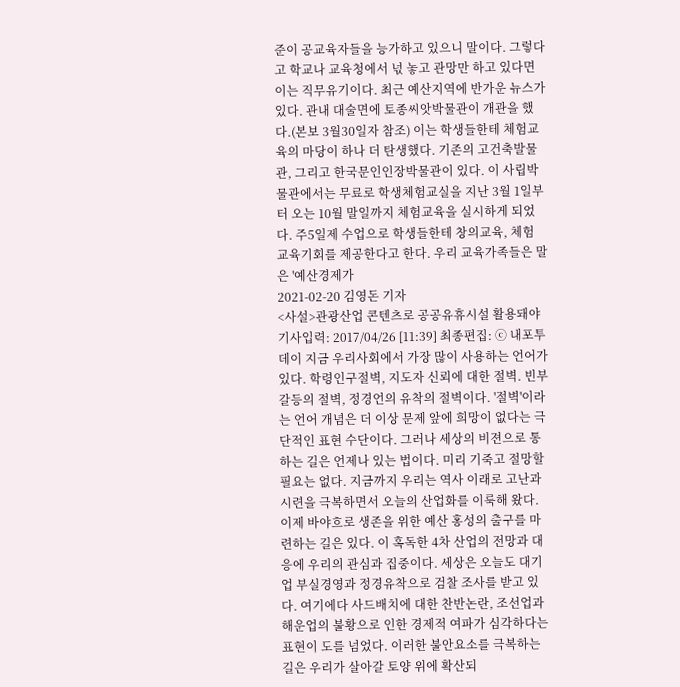준이 공교육자들을 능가하고 있으니 말이다. 그렇다고 학교나 교육청에서 넋 놓고 관망만 하고 있다면 이는 직무유기이다. 최근 예산지역에 반가운 뉴스가 있다. 관내 대술면에 토종씨앗박물관이 개관을 했다.(본보 3월30일자 참조) 이는 학생들한테 체험교육의 마당이 하나 더 탄생했다. 기존의 고건축발물관, 그리고 한국문인인장박물관이 있다. 이 사립박물관에서는 무료로 학생체험교실을 지난 3월 1일부터 오는 10월 말일까지 체험교육을 실시하게 되었다. 주5일제 수업으로 학생들한테 창의교육, 체험 교육기회를 제공한다고 한다. 우리 교육가족들은 말은 '예산경제가
2021-02-20 김영돈 기자
<사설>관광산업 콘텐츠로 공공유휴시설 활용돼야 기사입력: 2017/04/26 [11:39] 최종편집: ⓒ 내포투데이 지금 우리사회에서 가장 많이 사용하는 언어가 있다. 학령인구절벽, 지도자 신뢰에 대한 절벽. 빈부갈등의 절벽, 정경언의 유착의 절벽이다. '절벽'이라는 언어 개념은 더 이상 문제 앞에 희망이 없다는 극단적인 표현 수단이다. 그러나 세상의 비젼으로 통하는 길은 언제나 있는 법이다. 미리 기죽고 절망할 필요는 없다. 지금까지 우리는 역사 이래로 고난과 시련을 극복하면서 오늘의 산업화를 이룩해 왔다. 이제 바야흐로 생존을 위한 예산 홍성의 출구를 마련하는 길은 있다. 이 혹독한 4차 산업의 전망과 대응에 우리의 관심과 집중이다. 세상은 오늘도 대기업 부실경영과 정경유착으로 검찰 조사를 받고 있다. 여기에다 사드배치에 대한 찬반논란, 조선업과 해운업의 불황으로 인한 경제적 여파가 심각하다는 표현이 도를 넘었다. 이러한 불안요소를 극복하는 길은 우리가 살아갈 토양 위에 확산되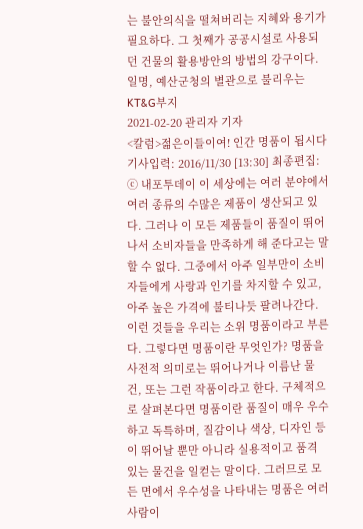는 불안의식을 떨쳐버리는 지혜와 용기가 필요하다. 그 첫째가 공공시설로 사용되던 건물의 활용방안의 방법의 강구이다. 일명, 예산군청의 별관으로 불리우는 KT&G부지
2021-02-20 관리자 기자
<칼럼>젊은이들이여! 인간 명품이 됩시다 기사입력: 2016/11/30 [13:30] 최종편집: ⓒ 내포투데이 이 세상에는 여러 분야에서 여러 종류의 수많은 제품이 생산되고 있다. 그러나 이 모든 제품들이 품질이 뛰어나서 소비자들을 만족하게 해 준다고는 말할 수 없다. 그중에서 아주 일부만이 소비자들에게 사랑과 인기를 차지할 수 있고, 아주 높은 가격에 불티나듯 팔려나간다. 이런 것들을 우리는 소위 명품이라고 부른다. 그렇다면 명품이란 무엇인가? 명품을 사전적 의미로는 뛰어나거나 이름난 물건, 또는 그런 작품이라고 한다. 구체적으로 살펴본다면 명품이란 품질이 매우 우수하고 독특하며, 질감이나 색상, 디자인 등이 뛰어날 뿐만 아니라 실용적이고 품격 있는 물건을 일컫는 말이다. 그러므로 모든 면에서 우수성을 나타내는 명품은 여러 사람이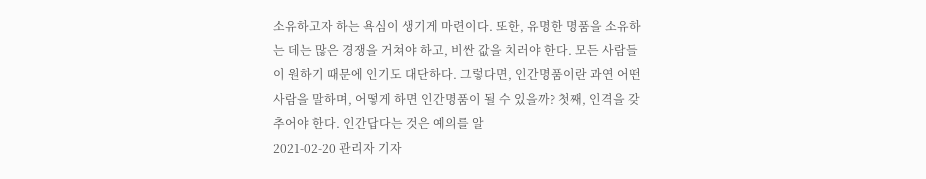소유하고자 하는 욕심이 생기게 마련이다. 또한, 유명한 명품을 소유하는 데는 많은 경쟁을 거쳐야 하고, 비싼 값을 치러야 한다. 모든 사람들이 원하기 때문에 인기도 대단하다. 그렇다면, 인간명품이란 과연 어떤 사람을 말하며, 어떻게 하면 인간명품이 될 수 있을까? 첫째, 인격을 갖추어야 한다. 인간답다는 것은 예의를 알
2021-02-20 관리자 기자